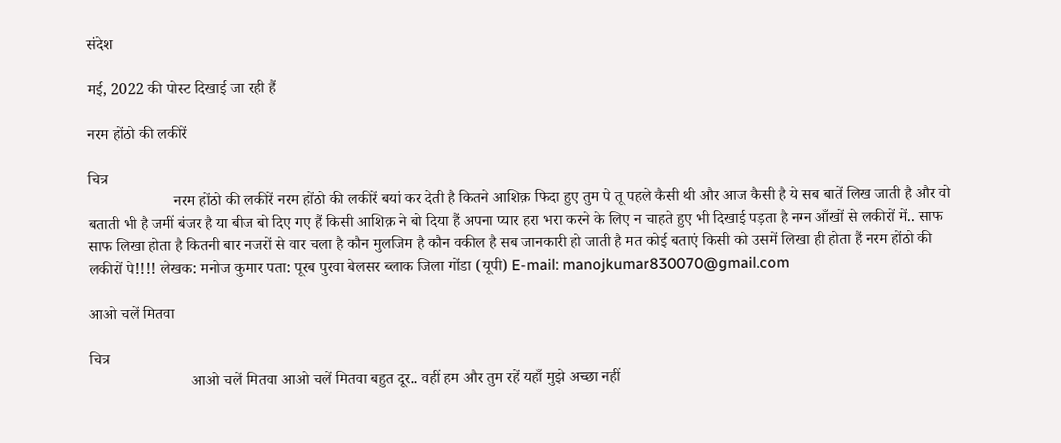संदेश

मई, 2022 की पोस्ट दिखाई जा रही हैं

नरम होंठो की लकीरें

चित्र
                      नरम होंठो की लकीरें नरम होंठो की लकीरें बयां कर देती है कितने आशिक़ फिदा हुए तुम पे तू पहले कैसी थी और आज कैसी है ये सब बातें लिख जाती है और वो बताती भी है जमीं बंजर है या बीज बो दिए गए हैं किसी आशिक़ ने बो दिया हैं अपना प्यार हरा भरा करने के लिए न चाहते हुए भी दिखाई पड़ता है नग्न आँखों से लकीरों में.. साफ साफ लिखा होता है कितनी बार नजरों से वार चला है कौन मुलजिम है कौन वकील है सब जानकारी हो जाती है मत कोई बताएं किसी को उसमें लिखा ही होता हैं नरम होंठो की लकीरों पे!!!! लेखक: मनोज कुमार पता: पूरब पुरवा बेलसर ब्लाक जिला गोंडा (यूपी) E-mail: manojkumar830070@gmail.com

आओ चलें मितवा

चित्र
                          आओ चलें मितवा आओ चलें मितवा बहुत दूर.. वहीं हम और तुम रहें यहाँ मुझे अच्छा नहीं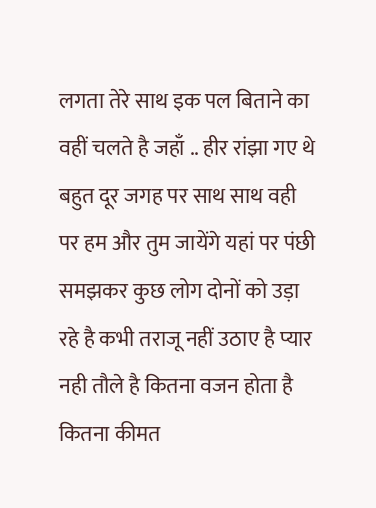लगता तेरे साथ इक पल बिताने का वहीं चलते है जहाँ .. हीर रांझा गए थे बहुत दूर जगह पर साथ साथ वही पर हम और तुम जायेंगे यहां पर पंछी समझकर कुछ लोग दोनों को उड़ा रहे है कभी तराजू नहीं उठाए है प्यार नही तौले है कितना वजन होता है कितना कीमत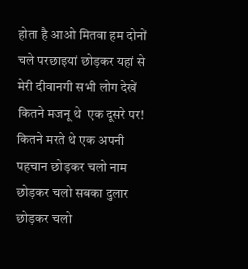होता है आओ मितवा हम दोनों चले परछाइयां छोड़कर यहां से मेरी दीवानगी सभी लोग देखें कितने मजनू थे  एक दूसरे पर! कितने मरते थे एक अपनी पहचान छोड़कर चलो नाम छोड़कर चलो सबका दुलार छोड़कर चलो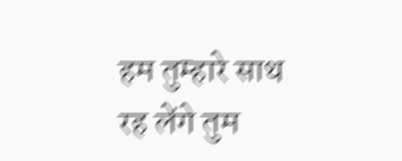हम तुम्हारे साथ रह लेंगे तुम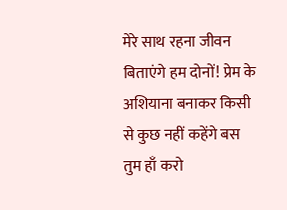मेरे साथ रहना जीवन बिताएंगे हम दोनों! प्रेम के अशियाना बनाकर किसी से कुछ नहीं कहेंगे बस तुम हाँ करो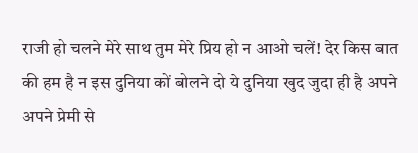राजी हो चलने मेरे साथ तुम मेरे प्रिय हो न आओ चलें! देर किस बात की हम है न इस दुनिया कों बोलने दो ये दुनिया खुद जुदा ही है अपने अपने प्रेमी से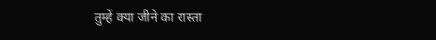तुम्हें क्या जीने का रास्ता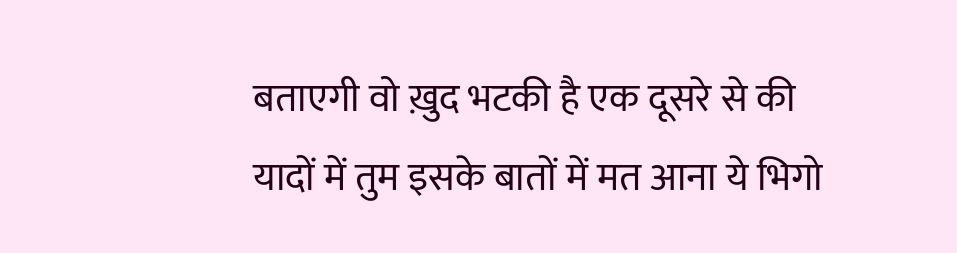बताएगी वो ख़ुद भटकी है एक दूसरे से की यादों में तुम इसके बातों में मत आना ये भिगो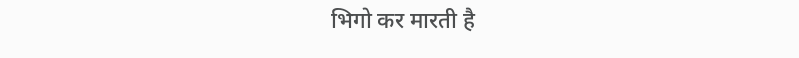भिगो कर मारती है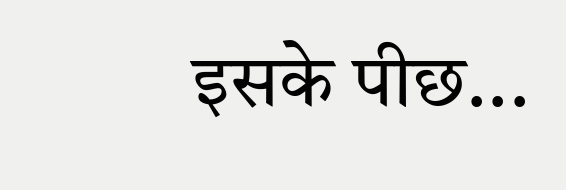इसके पीछ...